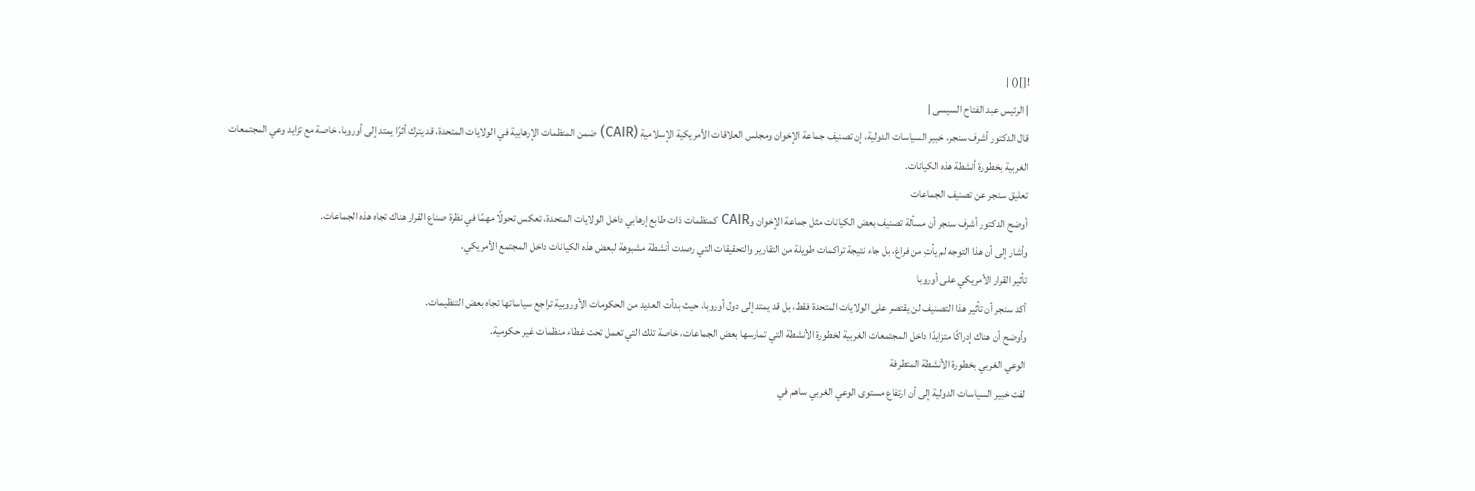![]() |
| الرئيس عبد الفتاح السيسى |
قال الدكتور أشرف سنجر، خبير السياسات الدولية، إن تصنيف جماعة الإخوان ومجلس العلاقات الأمريكية الإسلامية (CAIR) ضمن المنظمات الإرهابية في الولايات المتحدة، قد يترك أثرًا يمتد إلى أوروبا، خاصة مع تزايد وعي المجتمعات الغربية بخطورة أنشطة هذه الكيانات.
تعليق سنجر عن تصنيف الجماعات
أوضح الدكتور أشرف سنجر أن مسألة تصنيف بعض الكيانات مثل جماعة الإخوان وCAIR كمنظمات ذات طابع إرهابي داخل الولايات المتحدة، تعكس تحولًا مهمًا في نظرة صناع القرار هناك تجاه هذه الجماعات.
وأشار إلى أن هذا التوجه لم يأتِ من فراغ، بل جاء نتيجة تراكمات طويلة من التقارير والتحقيقات التي رصدت أنشطة مشبوهة لبعض هذه الكيانات داخل المجتمع الأمريكي.
تأثير القرار الأمريكي على أوروبا
أكد سنجر أن تأثير هذا التصنيف لن يقتصر على الولايات المتحدة فقط، بل قد يمتد إلى دول أوروبا، حيث بدأت العديد من الحكومات الأوروبية تراجع سياساتها تجاه بعض التنظيمات.
وأوضح أن هناك إدراكًا متزايدًا داخل المجتمعات الغربية لخطورة الأنشطة التي تمارسها بعض الجماعات، خاصة تلك التي تعمل تحت غطاء منظمات غير حكومية.
الوعي الغربي بخطورة الأنشطة المتطرفة
لفت خبير السياسات الدولية إلى أن ارتفاع مستوى الوعي الغربي ساهم في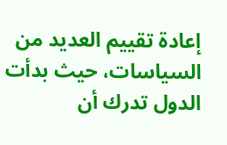إعادة تقييم العديد من السياسات، حيث بدأت الدول تدرك أن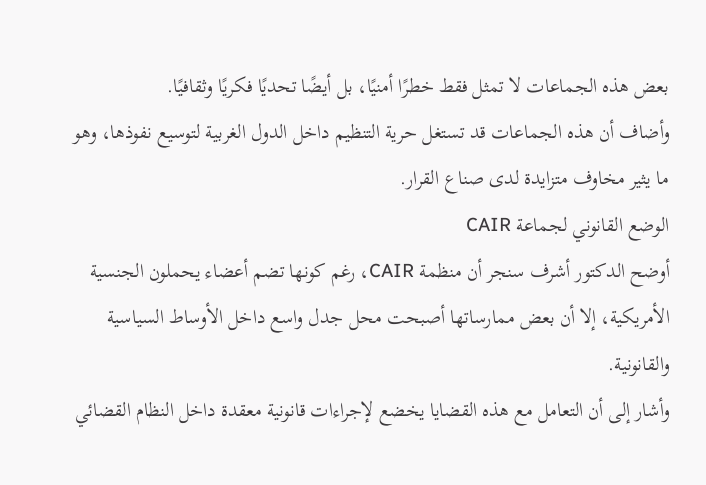بعض هذه الجماعات لا تمثل فقط خطرًا أمنيًا، بل أيضًا تحديًا فكريًا وثقافيًا.
وأضاف أن هذه الجماعات قد تستغل حرية التنظيم داخل الدول الغربية لتوسيع نفوذها، وهو ما يثير مخاوف متزايدة لدى صناع القرار.
الوضع القانوني لجماعة CAIR
أوضح الدكتور أشرف سنجر أن منظمة CAIR، رغم كونها تضم أعضاء يحملون الجنسية الأمريكية، إلا أن بعض ممارساتها أصبحت محل جدل واسع داخل الأوساط السياسية والقانونية.
وأشار إلى أن التعامل مع هذه القضايا يخضع لإجراءات قانونية معقدة داخل النظام القضائي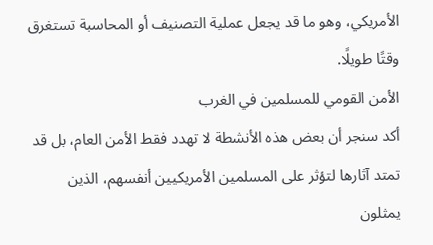الأمريكي، وهو ما قد يجعل عملية التصنيف أو المحاسبة تستغرق وقتًا طويلًا.
الأمن القومي للمسلمين في الغرب
أكد سنجر أن بعض هذه الأنشطة لا تهدد فقط الأمن العام، بل قد تمتد آثارها لتؤثر على المسلمين الأمريكيين أنفسهم، الذين يمثلون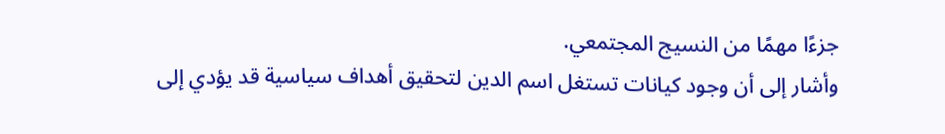جزءًا مهمًا من النسيج المجتمعي.
وأشار إلى أن وجود كيانات تستغل اسم الدين لتحقيق أهداف سياسية قد يؤدي إلى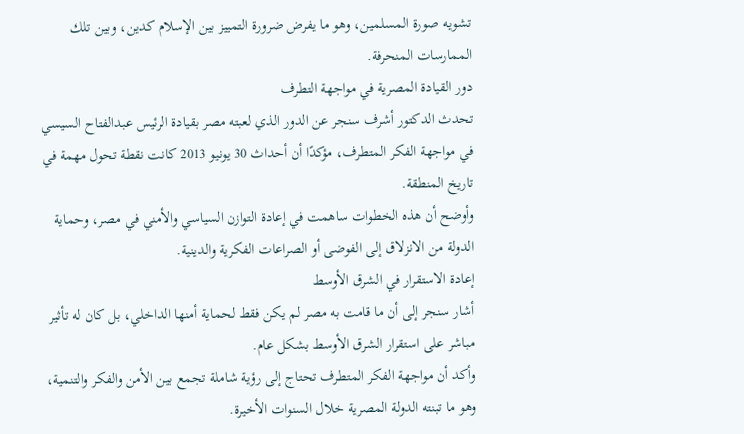تشويه صورة المسلمين، وهو ما يفرض ضرورة التمييز بين الإسلام كدين، وبين تلك الممارسات المنحرفة.
دور القيادة المصرية في مواجهة التطرف
تحدث الدكتور أشرف سنجر عن الدور الذي لعبته مصر بقيادة الرئيس عبدالفتاح السيسي في مواجهة الفكر المتطرف، مؤكدًا أن أحداث 30 يونيو 2013 كانت نقطة تحول مهمة في تاريخ المنطقة.
وأوضح أن هذه الخطوات ساهمت في إعادة التوازن السياسي والأمني في مصر، وحماية الدولة من الانزلاق إلى الفوضى أو الصراعات الفكرية والدينية.
إعادة الاستقرار في الشرق الأوسط
أشار سنجر إلى أن ما قامت به مصر لم يكن فقط لحماية أمنها الداخلي، بل كان له تأثير مباشر على استقرار الشرق الأوسط بشكل عام.
وأكد أن مواجهة الفكر المتطرف تحتاج إلى رؤية شاملة تجمع بين الأمن والفكر والتنمية، وهو ما تبنته الدولة المصرية خلال السنوات الأخيرة.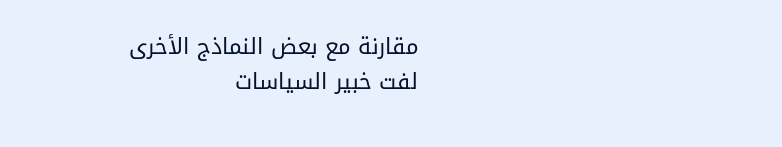مقارنة مع بعض النماذج الأخرى
لفت خبير السياسات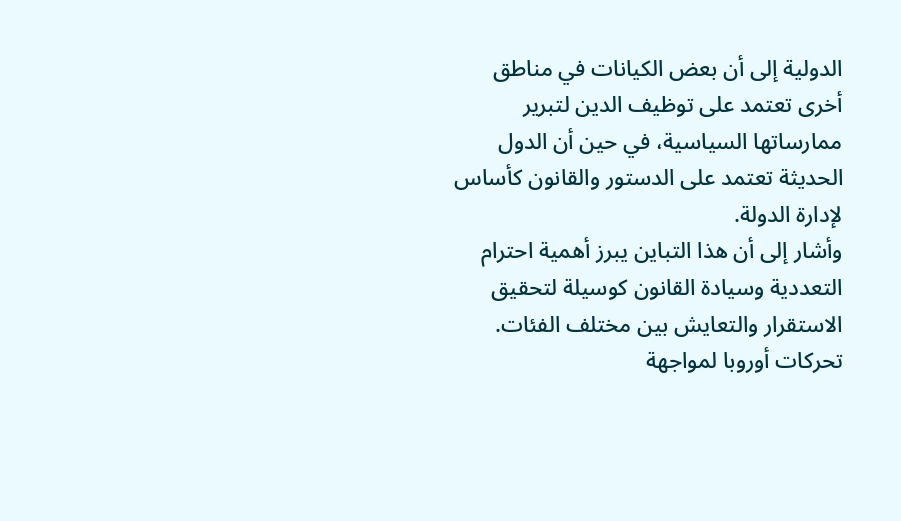الدولية إلى أن بعض الكيانات في مناطق أخرى تعتمد على توظيف الدين لتبرير ممارساتها السياسية، في حين أن الدول الحديثة تعتمد على الدستور والقانون كأساس لإدارة الدولة.
وأشار إلى أن هذا التباين يبرز أهمية احترام التعددية وسيادة القانون كوسيلة لتحقيق الاستقرار والتعايش بين مختلف الفئات.
تحركات أوروبا لمواجهة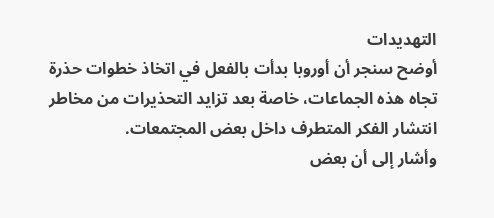التهديدات
أوضح سنجر أن أوروبا بدأت بالفعل في اتخاذ خطوات حذرة تجاه هذه الجماعات، خاصة بعد تزايد التحذيرات من مخاطر انتشار الفكر المتطرف داخل بعض المجتمعات.
وأشار إلى أن بعض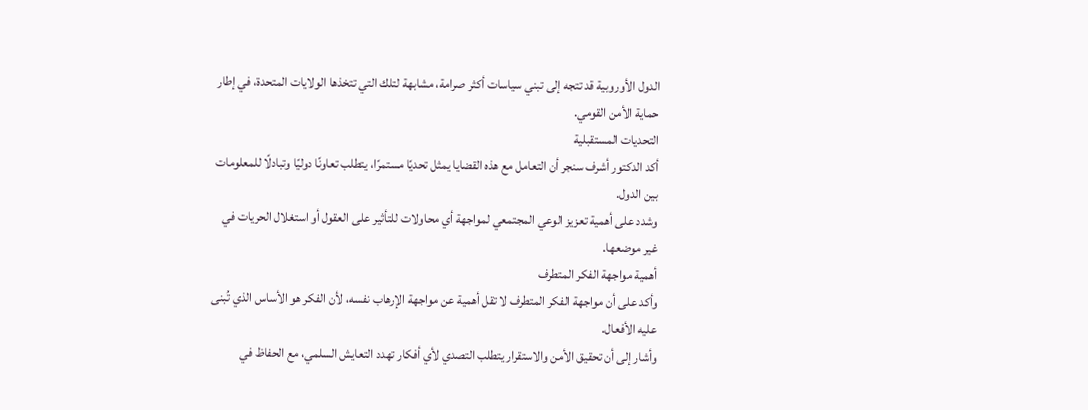الدول الأوروبية قد تتجه إلى تبني سياسات أكثر صرامة، مشابهة لتلك التي تتخذها الولايات المتحدة، في إطار حماية الأمن القومي.
التحديات المستقبلية
أكد الدكتور أشرف سنجر أن التعامل مع هذه القضايا يمثل تحديًا مستمرًا، يتطلب تعاونًا دوليًا وتبادلًا للمعلومات بين الدول.
وشدد على أهمية تعزيز الوعي المجتمعي لمواجهة أي محاولات للتأثير على العقول أو استغلال الحريات في غير موضعها.
أهمية مواجهة الفكر المتطرف
وأكد على أن مواجهة الفكر المتطرف لا تقل أهمية عن مواجهة الإرهاب نفسه، لأن الفكر هو الأساس الذي تُبنى عليه الأفعال.
وأشار إلى أن تحقيق الأمن والاستقرار يتطلب التصدي لأي أفكار تهدد التعايش السلمي، مع الحفاظ في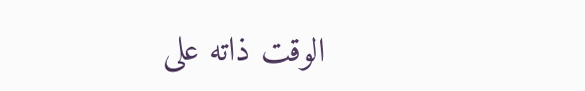الوقت ذاته على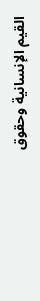القيم الإنسانية وحقوق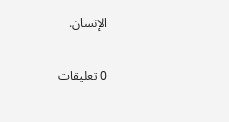الإنسان.

0 تعليقات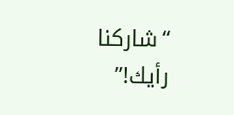“شاركنا رأيك!”